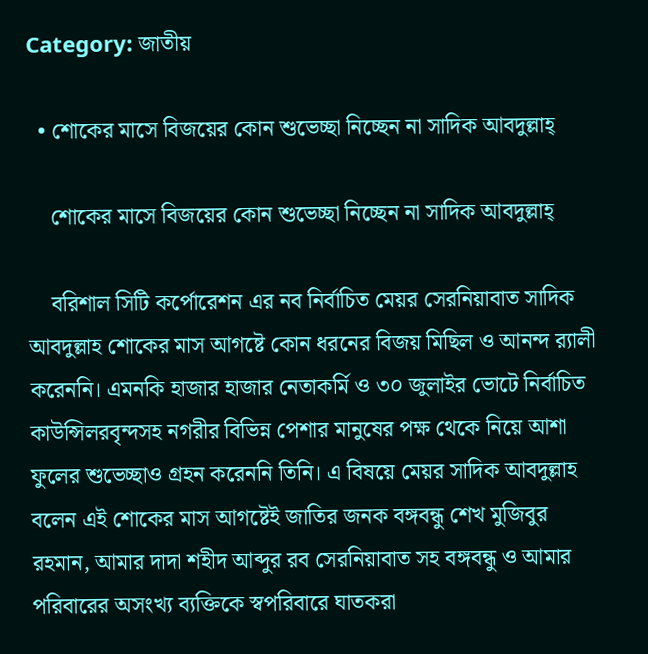Category: জাতীয়

  • শোকের মাসে বিজয়ের কোন শুভেচ্ছা নিচ্ছেন না সাদিক আবদুল্লাহ্

    শোকের মাসে বিজয়ের কোন শুভেচ্ছা নিচ্ছেন না সাদিক আবদুল্লাহ্

    বরিশাল সিটি কর্পোরেশন এর নব নির্বাচিত মেয়র সেরনিয়াবাত সাদিক আবদুল্লাহ শোকের মাস আগষ্টে কোন ধরনের বিজয় মিছিল ও আনন্দ র‌্যালী করেননি। এমনকি হাজার হাজার নেতাকর্মি ও ৩০ জুলাইর ভোটে নির্বাচিত কাউন্সিলরবৃন্দসহ নগরীর বিভিন্ন পেশার মানুষের পক্ষ থেকে নিয়ে আশা ফুলের শুভেচ্ছাও গ্রহন করেননি তিনি। এ বিষয়ে মেয়র সাদিক আবদুল্লাহ বলেন এই শোকের মাস আগষ্টেই জাতির জনক বঙ্গবন্ধু শেখ মুজিবুর রহমান, আমার দাদা শহীদ আব্দুর রব সেরনিয়াবাত সহ বঙ্গবন্ধু ও আমার পরিবারের অসংখ্য ব্যক্তিকে স্বপরিবারে ঘাতকরা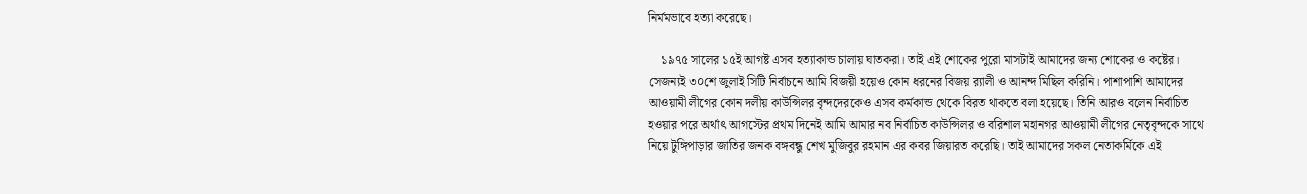নির্মমভাবে হত্যা করেছে।

    ১৯৭৫ সালের ১৫ই আগষ্ট এসব হত্যাকান্ড চালায় ঘাতকরা। তাই এই শোকের পুরো মাসটাই আমাদের জন্য শোকের ও কষ্টের। সেজন্যই ৩০শে জুলাই সিটি নির্বাচনে আমি বিজয়ী হয়েও কোন ধরনের বিজয় র‌্যালী ও আনন্দ মিছিল করিনি। পাশাপাশি আমাদের আওয়ামী লীগের কোন দলীয় কাউন্সিলর বৃন্দদেরকেও এসব কর্মকান্ড থেকে বিরত থাকতে বলা হয়েছে। তিনি আরও বলেন নির্বাচিত হওয়ার পরে অর্থাৎ আগস্টের প্রথম দিনেই আমি আমার নব নির্বাচিত কাউন্সিলর ও বরিশাল মহানগর আওয়ামী লীগের নেতৃবৃন্দকে সাথে নিয়ে টুঙ্গিপাড়ার জাতির জনক বঙ্গবন্ধু শেখ মুজিবুর রহমান এর কবর জিয়ারত করেছি। তাই আমাদের সকল নেতাকর্মিকে এই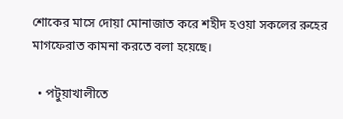শোকের মাসে দোয়া মোনাজাত করে শহীদ হওয়া সকলের রুহের মাগফেরাত কামনা করতে বলা হয়েছে।

  • পটুয়াখালীতে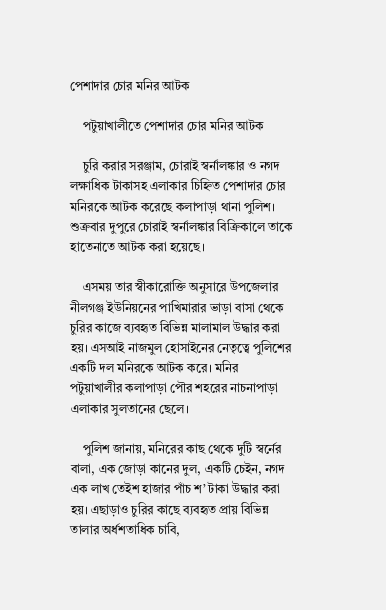পেশাদার চোর মনির আটক

    পটুয়াখালীতে পেশাদার চোর মনির আটক

    চুরি করার সরঞ্জাম, চোরাই স্বর্নালঙ্কার ও নগদ লক্ষাধিক টাকাসহ এলাকার চিহ্নিত পেশাদার চোর মনিরকে আটক করেছে কলাপাড়া থানা পুলিশ। শুক্রবার দুপুরে চোরাই স্বর্নালঙ্কার বিক্রিকালে তাকে হাতেনাতে আটক করা হয়েছে।

    এসময় তার স্বীকারোক্তি অনুসারে উপজেলার নীলগঞ্জ ইউনিয়নের পাখিমারার ভাড়া বাসা থেকে চুরির কাজে ব্যবহৃত বিভিন্ন মালামাল উদ্ধার করা হয়। এসআই নাজমুল হোসাইনের নেতৃত্বে পুলিশের একটি দল মনিরকে আটক করে। মনির পটুয়াখালীর কলাপাড়া পৌর শহরের নাচনাপাড়া এলাকার সুলতানের ছেলে।

    পুলিশ জানায়, মনিরের কাছ থেকে দুটি স্বর্নের বালা, এক জোড়া কানের দুল, একটি চেইন, নগদ এক লাখ তেইশ হাজার পাঁচ শ’ টাকা উদ্ধার করা হয়। এছাড়াও চুরির কাছে ব্যবহৃত প্রায় বিভিন্ন তালার অর্ধশতাধিক চাবি,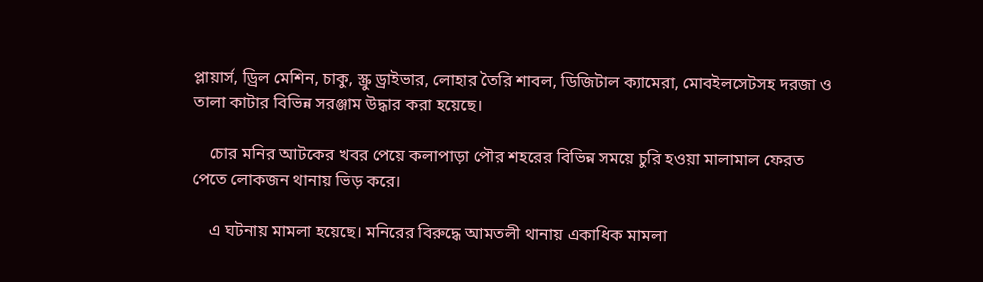প্লায়ার্স, ড্রিল মেশিন, চাকু, স্ক্রু ড্রাইভার, লোহার তৈরি শাবল, ডিজিটাল ক্যামেরা, মোবইলসেটসহ দরজা ও তালা কাটার বিভিন্ন সরঞ্জাম উদ্ধার করা হয়েছে।

    চোর মনির আটকের খবর পেয়ে কলাপাড়া পৌর শহরের বিভিন্ন সময়ে চুরি হওয়া মালামাল ফেরত পেতে লোকজন থানায় ভিড় করে।

    এ ঘটনায় মামলা হয়েছে। মনিরের বিরুদ্ধে আমতলী থানায় একাধিক মামলা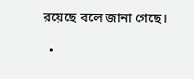রয়েছে বলে জানা গেছে।

  •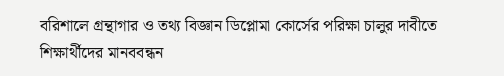বরিশালে গ্রন্থাগার ও তথ্য বিজ্ঞান ডিপ্লোমা কোর্সের পরিক্ষা চালুর দাবীতে শিক্ষার্থীদের মানববন্ধন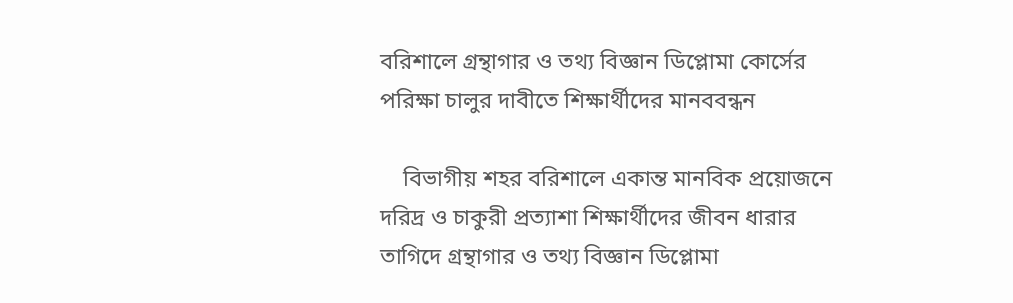বরিশালে গ্রন্থাগার ও তথ্য বিজ্ঞান ডিপ্লোমা কোর্সের পরিক্ষা চালুর দাবীতে শিক্ষার্থীদের মানববন্ধন

    বিভাগীয় শহর বরিশালে একান্ত মানবিক প্রয়োজনে দরিদ্র ও চাকুরী প্রত্যাশা শিক্ষার্থীদের জীবন ধারার তাগিদে গ্রন্থাগার ও তথ্য বিজ্ঞান ডিপ্লোমা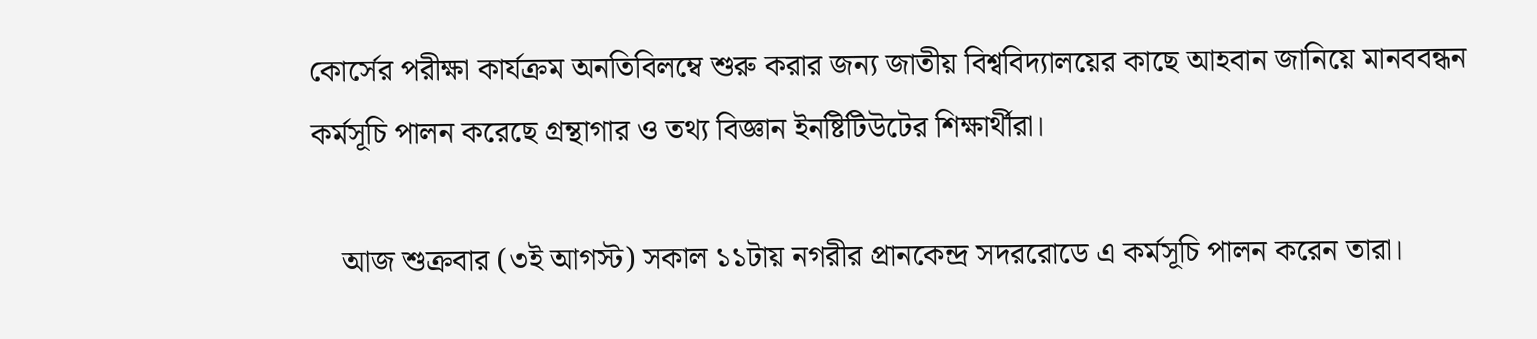কোর্সের পরীক্ষা কার্যক্রম অনতিবিলম্বে শুরু করার জন্য জাতীয় বিশ্ববিদ্যালয়ের কাছে আহবান জানিয়ে মানববন্ধন কর্মসূচি পালন করেছে গ্রন্থাগার ও তথ্য বিজ্ঞান ইনষ্টিটিউটের শিক্ষার্থীরা।

    আজ শুক্রবার (৩ই আগস্ট) সকাল ১১টায় নগরীর প্রানকেন্দ্র সদররোডে এ কর্মসূচি পালন করেন তারা।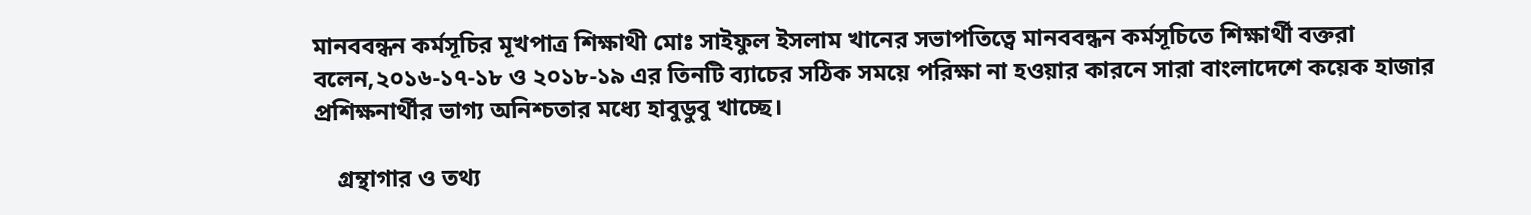মানববন্ধন কর্মসূচির মূখপাত্র শিক্ষাথী মোঃ সাইফুল ইসলাম খানের সভাপতিত্বে মানববন্ধন কর্মসূচিতে শিক্ষার্থী বক্তরা বলেন,২০১৬-১৭-১৮ ও ২০১৮-১৯ এর তিনটি ব্যাচের সঠিক সময়ে পরিক্ষা না হওয়ার কারনে সারা বাংলাদেশে কয়েক হাজার প্রশিক্ষনার্থীর ভাগ্য অনিশ্চতার মধ্যে হাবুডুবু খাচ্ছে।

    গ্রন্থাগার ও তথ্য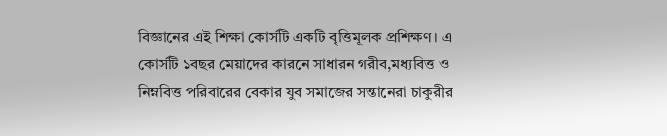বিজ্ঞানের এই শিক্ষা কোর্সটি একটি বৃত্তিমূলক প্রশিক্ষণ। এ কোর্সটি ১বছর মেয়াদের কারনে সাধারন গরীব,মধ্যবিত্ত ও নিম্নবিত্ত পরিবারের বেকার যুব সমাজের সন্তানেরা চাকুরীর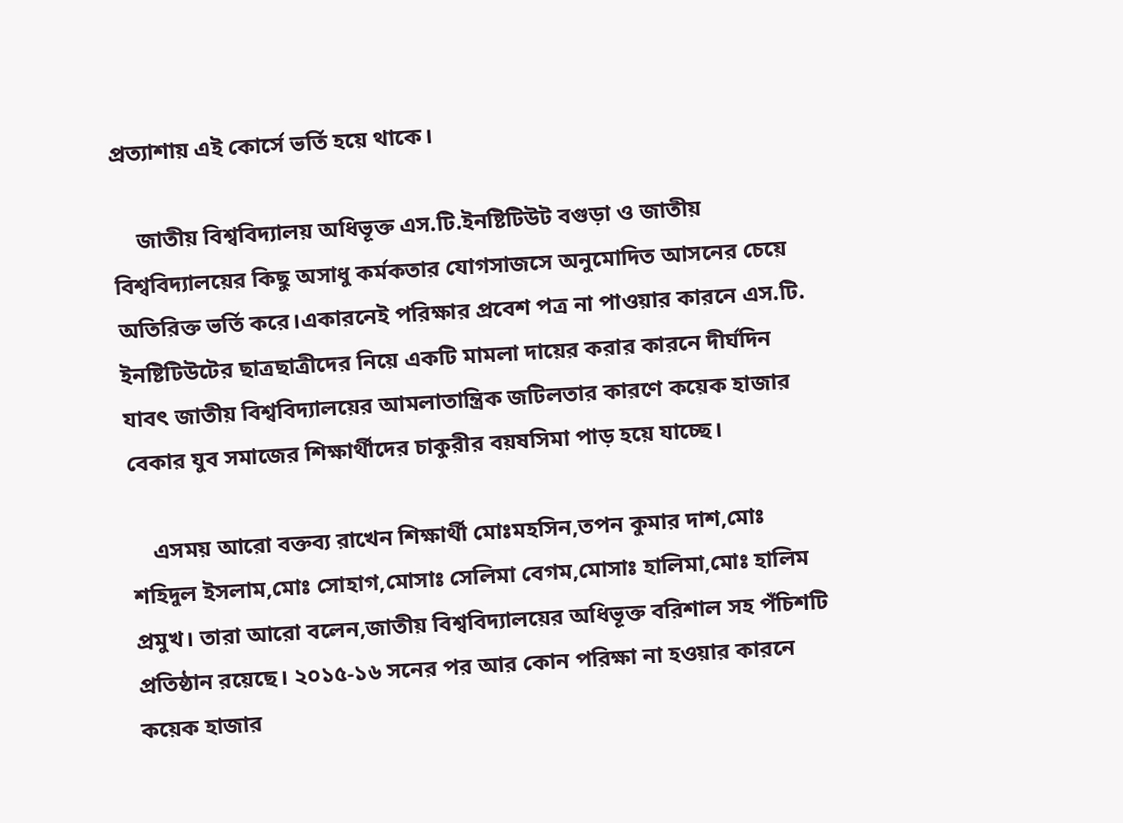প্রত্যাশায় এই কোর্সে ভর্তি হয়ে থাকে।

    জাতীয় বিশ্ববিদ্যালয় অধিভূক্ত এস.টি.ইনষ্টিটিউট বগুড়া ও জাতীয় বিশ্ববিদ্যালয়ের কিছু অসাধু কর্মকতার যোগসাজসে অনুমোদিত আসনের চেয়ে অতিরিক্ত ভর্তি করে।একারনেই পরিক্ষার প্রবেশ পত্র না পাওয়ার কারনে এস.টি. ইনষ্টিটিউটের ছাত্রছাত্রীদের নিয়ে একটি মামলা দায়ের করার কারনে দীর্ঘদিন যাবৎ জাতীয় বিশ্ববিদ্যালয়ের আমলাতান্ত্রিক জটিলতার কারণে কয়েক হাজার বেকার যুব সমাজের শিক্ষার্থীদের চাকুরীর বয়ষসিমা পাড় হয়ে যাচ্ছে।

    এসময় আরো বক্তব্য রাখেন শিক্ষার্থী মোঃমহসিন,তপন কুমার দাশ,মোঃ শহিদুল ইসলাম,মোঃ সোহাগ,মোসাঃ সেলিমা বেগম,মোসাঃ হালিমা,মোঃ হালিম প্রমুখ। তারা আরো বলেন,জাতীয় বিশ্ববিদ্যালয়ের অধিভূক্ত বরিশাল সহ পঁচিশটি প্রতিষ্ঠান রয়েছে। ২০১৫-১৬ সনের পর আর কোন পরিক্ষা না হওয়ার কারনে কয়েক হাজার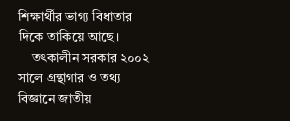শিক্ষার্থীর ভাগ্য বিধাতার দিকে তাকিয়ে আছে।
    তৎকালীন সরকার ২০০২ সালে গ্রন্থাগার ও তথ্য বিজ্ঞানে জাতীয়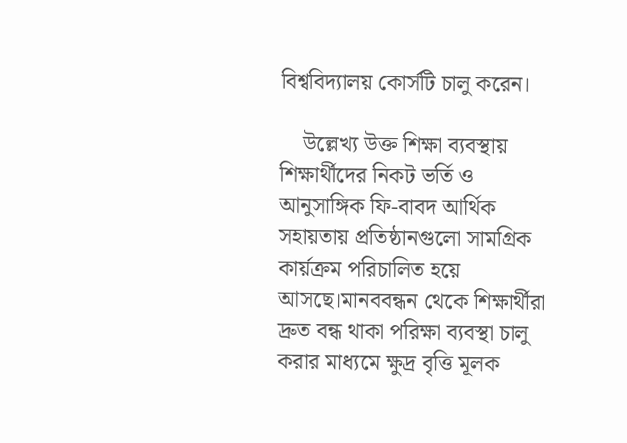বিশ্ববিদ্যালয় কোর্সটি চালু করেন।

    উল্লেখ্য উক্ত শিক্ষা ব্যবস্থায় শিক্ষার্থীদের নিকট ভর্তি ও আনুসাঙ্গিক ফি-বাবদ আর্থিক সহায়তায় প্রতিষ্ঠানগুলো সামগ্রিক কার্য়ক্রম পরিচালিত হয়ে আসছে।মানববন্ধন থেকে শিক্ষার্থীরা দ্রুত বন্ধ থাকা পরিক্ষা ব্যবস্থা চালু করার মাধ্যমে ক্ষুদ্র বৃত্তি মূলক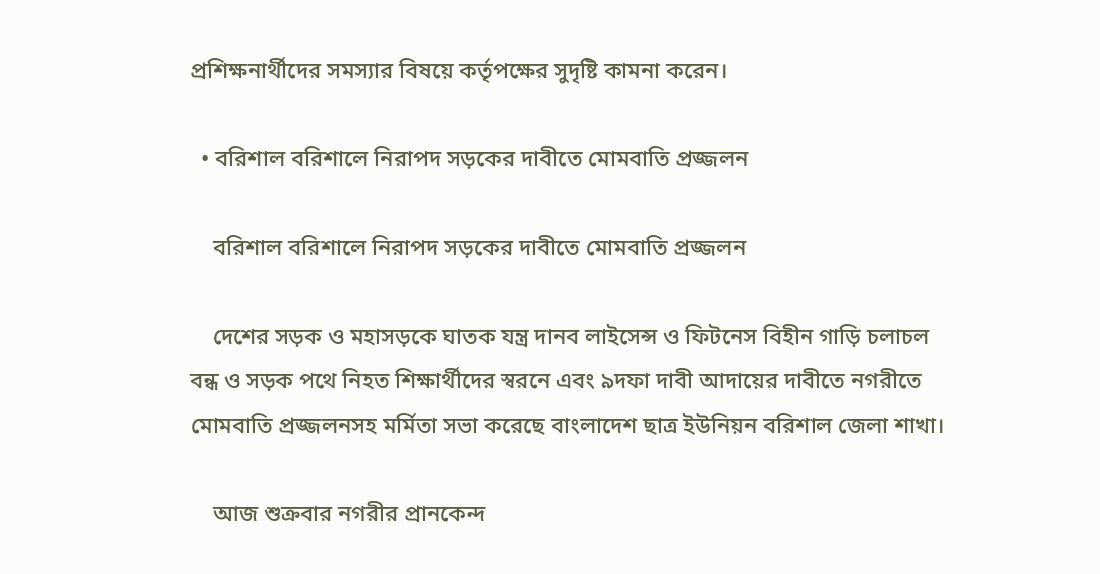প্রশিক্ষনার্থীদের সমস্যার বিষয়ে কর্তৃপক্ষের সুদৃষ্টি কামনা করেন।

  • বরিশাল বরিশালে নিরাপদ সড়কের দাবীতে মোমবাতি প্রজ্জলন

    বরিশাল বরিশালে নিরাপদ সড়কের দাবীতে মোমবাতি প্রজ্জলন

    দেশের সড়ক ও মহাসড়কে ঘাতক যন্ত্র দানব লাইসেন্স ও ফিটনেস বিহীন গাড়ি চলাচল বন্ধ ও সড়ক পথে নিহত শিক্ষার্থীদের স্বরনে এবং ৯দফা দাবী আদায়ের দাবীতে নগরীতে মোমবাতি প্রজ্জলনসহ মর্মিতা সভা করেছে বাংলাদেশ ছাত্র ইউনিয়ন বরিশাল জেলা শাখা।

    আজ শুক্রবার নগরীর প্রানকেন্দ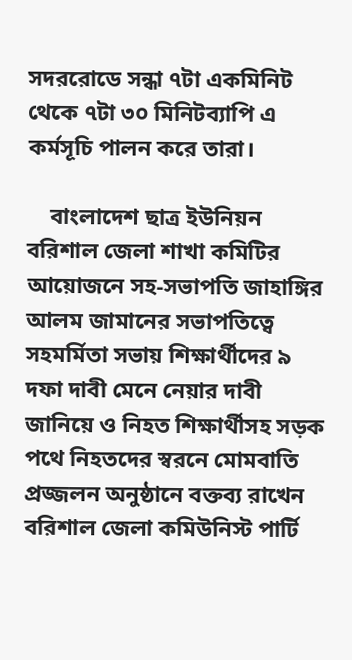সদররোডে সন্ধা ৭টা একমিনিট থেকে ৭টা ৩০ মিনিটব্যাপি এ কর্মসূচি পালন করে তারা।

    বাংলাদেশ ছাত্র ইউনিয়ন বরিশাল জেলা শাখা কমিটির আয়োজনে সহ-সভাপতি জাহাঙ্গির আলম জামানের সভাপতিত্বে সহমর্মিতা সভায় শিক্ষার্থীদের ৯ দফা দাবী মেনে নেয়ার দাবী জানিয়ে ও নিহত শিক্ষার্থীসহ সড়ক পথে নিহতদের স্বরনে মোমবাতি প্রজ্জলন অনুষ্ঠানে বক্তব্য রাখেন বরিশাল জেলা কমিউনিস্ট পার্টি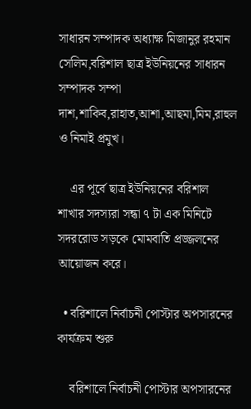সাধারন সম্পাদক অধ্যাক্ষ মিজানুর রহমান সেলিম,বরিশাল ছাত্র ইউনিয়নের সাধারন সম্পাদক সম্পা দাশ,শাকিব,রাহাত,আশা,আছমা,মিম,রাহুল ও নিমাই প্রমুখ।

    এর পূর্বে ছাত্র ইউনিয়নের বরিশাল শাখার সদস্যরা সন্ধা ৭ টা এক মিনিটে সদররোড সড়কে মোমবাতি প্রজ্জলনের আয়োজন করে।

  • বরিশালে নির্বাচনী পোস্টার অপসারনের কার্যক্রম শুরু

    বরিশালে নির্বাচনী পোস্টার অপসারনের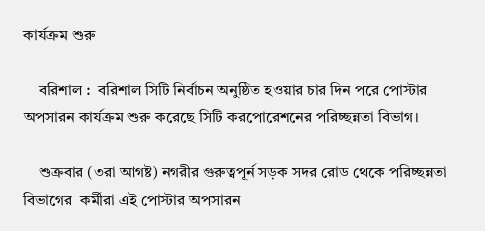কার্যক্রম শুরু

    বরিশাল :  বরিশাল সিটি নির্বাচন অনুষ্ঠিত হওয়ার চার দিন পরে পোস্টার অপসারন কার্যক্রম শুরু করেছে সিটি করপোরেশনের পরিচ্ছন্নতা বিভাগ।

    শুক্রবার (৩রা আগষ্ট) নগরীর গুরুত্বপূর্ন সড়ক সদর রোড থেকে পরিচ্ছন্নতা বিভাগের  কর্মীরা এই পোস্টার অপসারন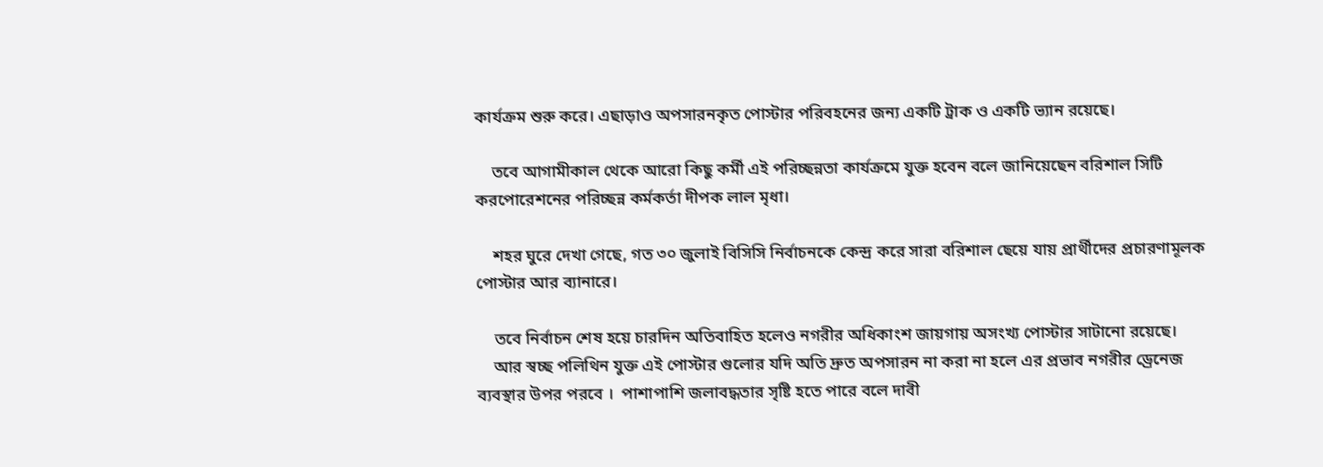কার্যক্রম শুরু করে। এছাড়াও অপসারনকৃত পোস্টার পরিবহনের জন্য একটি ট্রাক ও একটি ভ্যান রয়েছে।

    তবে আগামীকাল থেকে আরো কিছু কর্মী এই পরিচ্ছন্নতা কার্যক্রমে যুক্ত হবেন বলে জানিয়েছেন বরিশাল সিটি করপোরেশনের পরিচ্ছন্ন কর্মকর্তা দীপক লাল মৃধা।

    শহর ঘুরে দেখা গেছে, গত ৩০ জুলাই বিসিসি নির্বাচনকে কেন্দ্র করে সারা বরিশাল ছেয়ে যায় প্রার্থীদের প্রচারণামূলক পোস্টার আর ব্যানারে।

    তবে নির্বাচন শেষ হয়ে চারদিন অতিবাহিত হলেও নগরীর অধিকাংশ জায়গায় অসংখ্য পোস্টার সাটানো রয়েছে।
    আর স্বচ্ছ পলিথিন যুক্ত এই পোস্টার গুলোর যদি অতি দ্রুত অপসারন না করা না হলে এর প্রভাব নগরীর ড্রেনেজ  ব্যবস্থার উপর পরবে ।  পাশাপাশি জলাবদ্ধতার সৃষ্টি হতে পারে বলে দাবী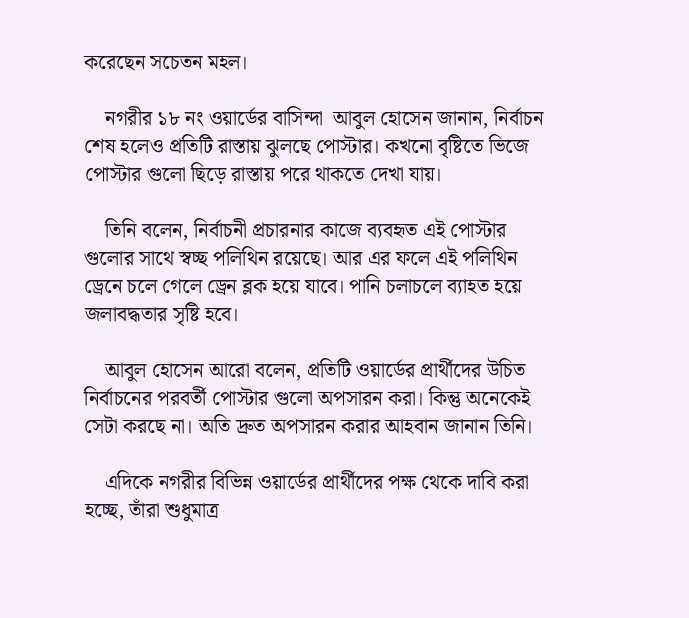করেছেন সচেতন মহল।

    নগরীর ১৮ নং ওয়ার্ডের বাসিন্দা  আবুল হোসেন জানান, নির্বাচন শেষ হলেও প্রতিটি রাস্তায় ঝুলছে পোস্টার। কখনো বৃষ্টিতে ভিজে পোস্টার গুলো ছিড়ে রাস্তায় পরে থাকতে দেখা যায়।

    তিনি বলেন, নির্বাচনী প্রচারনার কাজে ব্যবহৃত এই পোস্টার গুলোর সাথে স্বচ্ছ পলিথিন রয়েছে। আর এর ফলে এই পলিথিন ড্রেনে চলে গেলে ড্রেন ব্লক হয়ে যাবে। পানি চলাচলে ব্যাহত হয়ে জলাবদ্ধতার সৃষ্টি হবে।

    আবুল হোসেন আরো বলেন, প্রতিটি ওয়ার্ডের প্রার্থীদের উচিত নির্বাচনের পরবর্তী পোস্টার গুলো অপসারন করা। কিন্তু অনেকেই সেটা করছে না। অতি দ্রুত অপসারন করার আহবান জানান তিনি।

    এদিকে নগরীর বিভিন্ন ওয়ার্ডের প্রার্থীদের পক্ষ থেকে দাবি করা হচ্ছে, তাঁরা শুধুমাত্র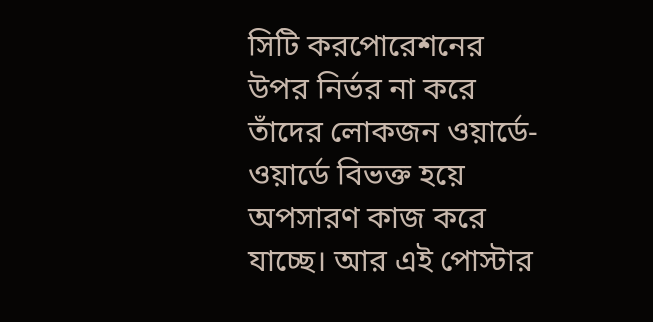সিটি করপোরেশনের উপর নির্ভর না করে তাঁদের লোকজন ওয়ার্ডে-ওয়ার্ডে বিভক্ত হয়ে অপসারণ কাজ করে যাচ্ছে। আর এই পোস্টার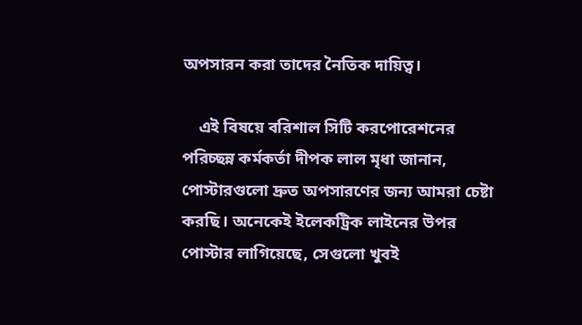অপসারন করা তাদের নৈতিক দায়িত্ব।

    এই বিষয়ে বরিশাল সিটি করপোরেশনের পরিচ্ছন্ন কর্মকর্তা দীপক লাল মৃধা জানান, পোস্টারগুলো দ্রুত অপসারণের জন্য আমরা চেষ্টা করছি। অনেকেই ইলেকট্রিক লাইনের উপর পোস্টার লাগিয়েছে, সেগুলো খুবই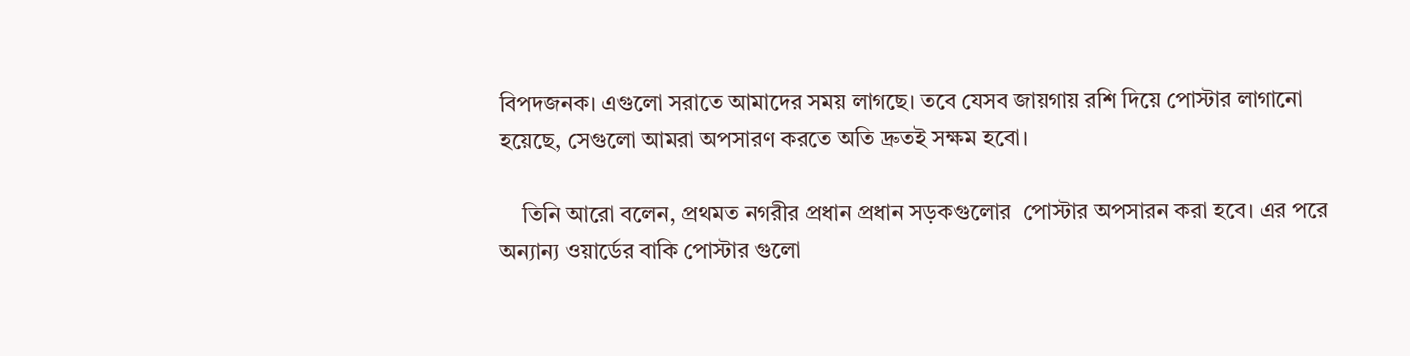বিপদজনক। এগুলো সরাতে আমাদের সময় লাগছে। তবে যেসব জায়গায় রশি দিয়ে পোস্টার লাগানো হয়েছে, সেগুলো আমরা অপসারণ করতে অতি দ্রুতই সক্ষম হবো।

    তিনি আরো বলেন, প্রথমত নগরীর প্রধান প্রধান সড়কগুলোর  পোস্টার অপসারন করা হবে। এর পরে অন্যান্য ওয়ার্ডের বাকি পোস্টার গুলো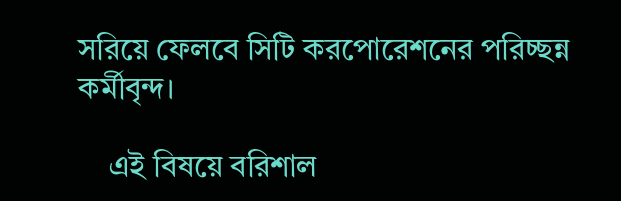সরিয়ে ফেলবে সিটি করপোরেশনের পরিচ্ছন্ন কর্মীবৃন্দ।

    এই বিষয়ে বরিশাল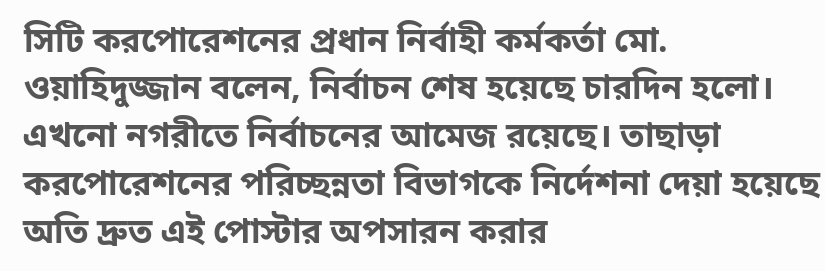সিটি করপোরেশনের প্রধান নির্বাহী কর্মকর্তা মো. ওয়াহিদুজ্জান বলেন, নির্বাচন শেষ হয়েছে চারদিন হলো। এখনো নগরীতে নির্বাচনের আমেজ রয়েছে। তাছাড়া করপোরেশনের পরিচ্ছন্নতা বিভাগকে নির্দেশনা দেয়া হয়েছে অতি দ্রুত এই পোস্টার অপসারন করার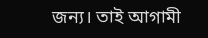জন্য। তাই আগামী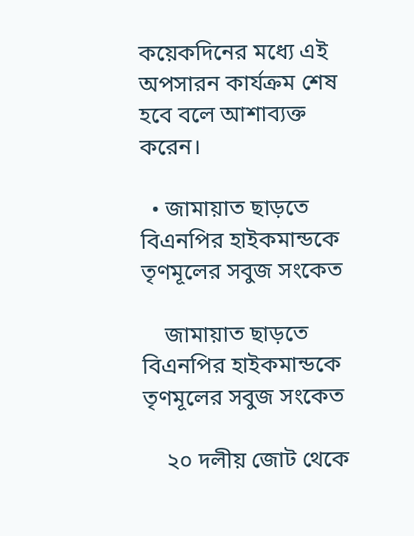কয়েকদিনের মধ্যে এই অপসারন কার্যক্রম শেষ হবে বলে আশাব্যক্ত করেন।

  • জামায়াত ছাড়তে বিএনপির হাইকমান্ডকে তৃণমূলের সবুজ সংকেত

    জামায়াত ছাড়তে বিএনপির হাইকমান্ডকে তৃণমূলের সবুজ সংকেত

    ২০ দলীয় জোট থেকে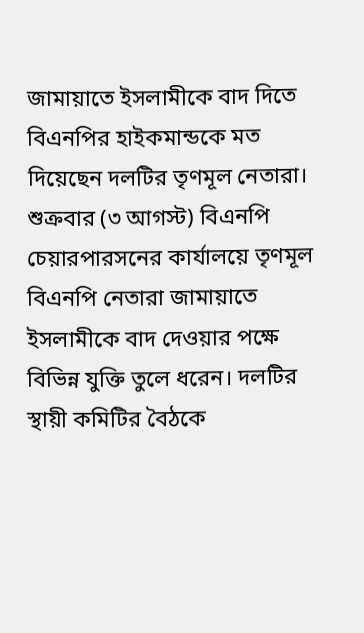জামায়াতে ইসলামীকে বাদ দিতে বিএনপির হাইকমান্ডকে মত দিয়েছেন দলটির তৃণমূল নেতারা। শুক্রবার (৩ আগস্ট) বিএনপি চেয়ারপারসনের কার্যালয়ে তৃণমূল বিএনপি নেতারা জামায়াতে ইসলামীকে বাদ দেওয়ার পক্ষে বিভিন্ন যুক্তি তুলে ধরেন। দলটির স্থায়ী কমিটির বৈঠকে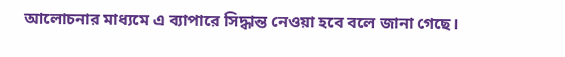আলোচনার মাধ্যমে এ ব্যাপারে সিদ্ধান্ত নেওয়া হবে বলে জানা গেছে।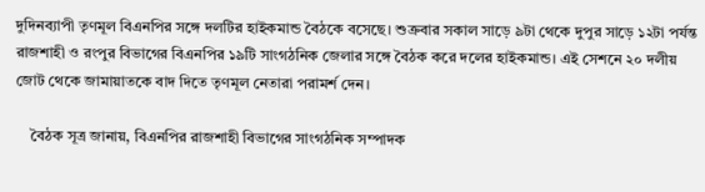দুদিনব্যাপী তৃণমূল বিএনপির সঙ্গে দলটির হাইকমান্ড বৈঠকে বসেছে। শুক্রবার সকাল সাড়ে ৯টা থেকে দুপুর সাড়ে ১২টা পর্যন্ত রাজশাহী ও রংপুর বিভাগের বিএনপির ১৯টি সাংগঠনিক জেলার সঙ্গে বৈঠক করে দলের হাইকমান্ড। এই সেশনে ২০ দলীয় জোট থেকে জামায়াতকে বাদ দিতে তৃণমূল নেতারা পরামর্শ দেন।

    বৈঠক সূত্র জানায়, বিএনপির রাজশাহী বিভাগের সাংগঠনিক সম্পাদক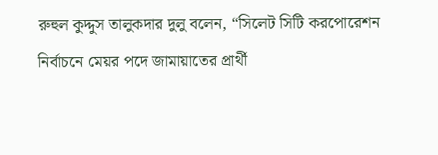রুহুল কুদ্দুস তালুকদার দুলু বলেন, “সিলেট সিটি করপোরেশন নির্বাচনে মেয়র পদে জামায়াতের প্রার্থী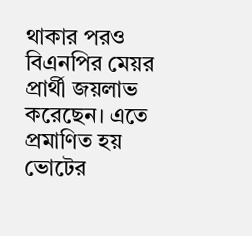থাকার পরও বিএনপির মেয়র প্রার্থী জয়লাভ করেছেন। এতে প্রমাণিত হয় ভোটের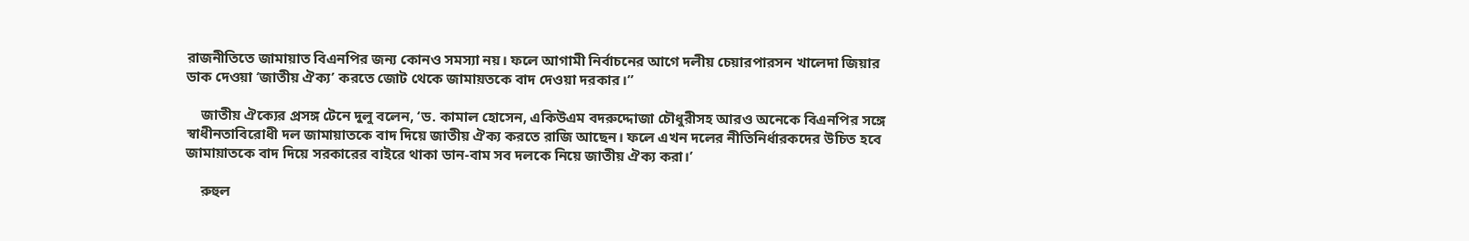রাজনীতিতে জামায়াত বিএনপির জন্য কোনও সমস্যা নয়। ফলে আগামী নির্বাচনের আগে দলীয় চেয়ারপারসন খালেদা জিয়ার ডাক দেওয়া ‘জাতীয় ঐক্য’ করতে জোট থেকে জামায়তকে বাদ দেওয়া দরকার।”

    জাতীয় ঐক্যের প্রসঙ্গ টেনে দুলু বলেন, ‘ড. কামাল হোসেন, একিউএম বদরুদ্দোজা চৌধুরীসহ আরও অনেকে বিএনপির সঙ্গে স্বাধীনতাবিরোধী দল জামায়াতকে বাদ দিয়ে জাতীয় ঐক্য করতে রাজি আছেন। ফলে এখন দলের নীতিনির্ধারকদের উচিত হবে জামায়াতকে বাদ দিয়ে সরকারের বাইরে থাকা ডান-বাম সব দলকে নিয়ে জাতীয় ঐক্য করা।’

    রুহুল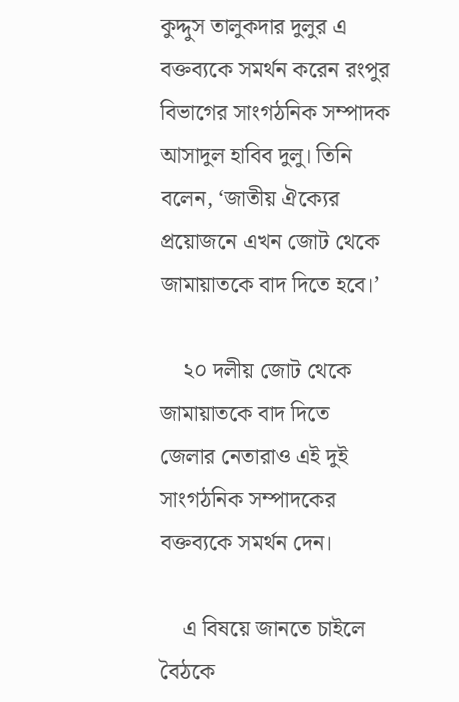কুদ্দুস তালুকদার দুলুর এ বক্তব্যকে সমর্থন করেন রংপুর বিভাগের সাংগঠনিক সম্পাদক আসাদুল হাবিব দুলু। তিনি বলেন, ‘জাতীয় ঐক্যের প্রয়োজনে এখন জোট থেকে জামায়াতকে বাদ দিতে হবে।’

    ২০ দলীয় জোট থেকে জামায়াতকে বাদ দিতে জেলার নেতারাও এই দুই সাংগঠনিক সম্পাদকের বক্তব্যকে সমর্থন দেন।

    এ বিষয়ে জানতে চাইলে বৈঠকে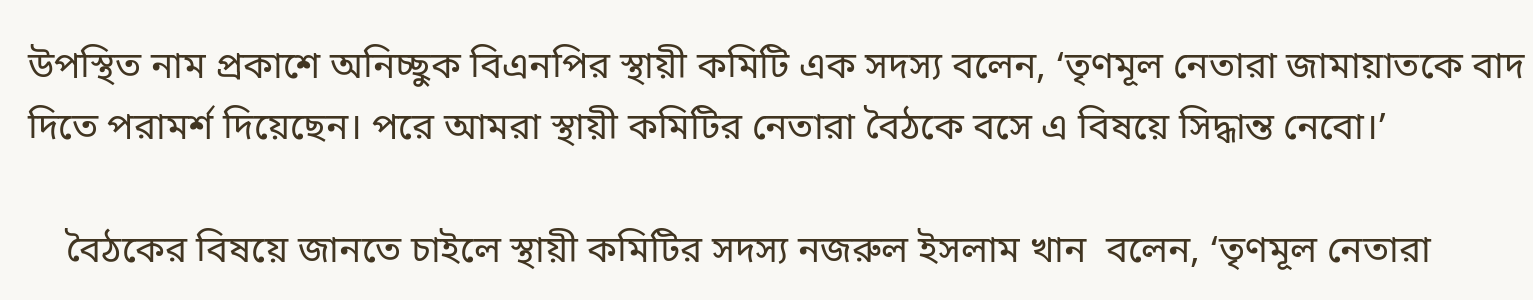উপস্থিত নাম প্রকাশে অনিচ্ছুক বিএনপির স্থায়ী কমিটি এক সদস্য বলেন, ‘তৃণমূল নেতারা জামায়াতকে বাদ দিতে পরামর্শ দিয়েছেন। পরে আমরা স্থায়ী কমিটির নেতারা বৈঠকে বসে এ বিষয়ে সিদ্ধান্ত নেবো।’

    বৈঠকের বিষয়ে জানতে চাইলে স্থায়ী কমিটির সদস্য নজরুল ইসলাম খান  বলেন, ‘তৃণমূল নেতারা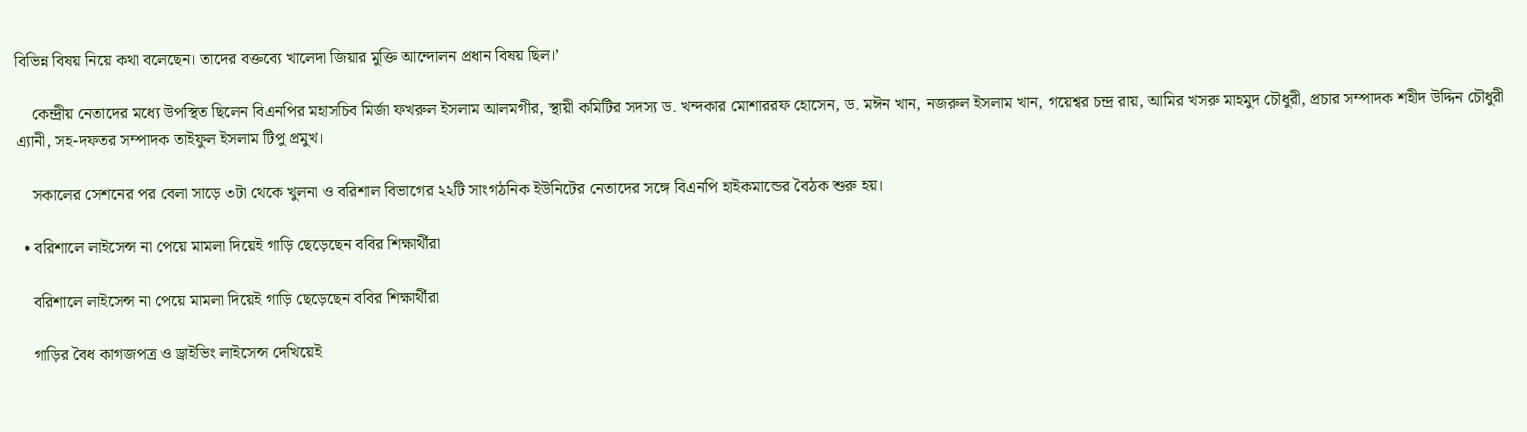বিভিন্ন বিষয় নিয়ে কথা বলেছেন। তাদের বক্তব্যে খালেদা জিয়ার মুক্তি আন্দোলন প্রধান বিষয় ছিল।’

    কেন্দ্রীয় নেতাদের মধ্যে উপস্থিত ছিলেন বিএনপির মহাসচিব মির্জা ফখরুল ইসলাম আলমগীর, স্থায়ী কমিটির সদস্য ড. খন্দকার মোশাররফ হোসেন, ড. মঈন খান, নজরুল ইসলাম খান, গয়েশ্বর চন্দ্র রায়, আমির খসরু মাহমুদ চৌধুরী, প্রচার সম্পাদক শহীদ উদ্দিন চৌধুরী এ্যানী, সহ-দফতর সম্পাদক তাইফুল ইসলাম টিপু প্রমুখ।

    সকালের সেশনের পর বেলা সাড়ে ৩টা থেকে খুলনা ও বরিশাল বিভাগের ২২টি সাংগঠনিক ইউনিটের নেতাদের সঙ্গে বিএনপি হাইকমান্ডের বৈঠক শুরু হয়।

  • বরিশালে লাইসেন্স না পেয়ে মামলা দিয়েই গাড়ি ছেড়েছেন ববির শিক্ষার্থীরা

    বরিশালে লাইসেন্স না পেয়ে মামলা দিয়েই গাড়ি ছেড়েছেন ববির শিক্ষার্থীরা

    গাড়ির বৈধ কাগজপত্র ও ড্রাইভিং লাইসেন্স দেখিয়েই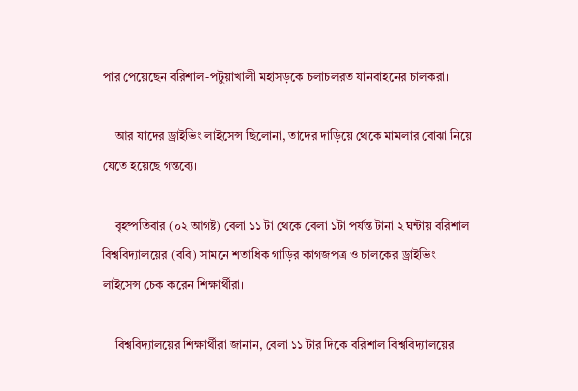পার পেয়েছেন বরিশাল-পটুয়াখালী মহাসড়কে চলাচলরত যানবাহনের চালকরা।

    আর যাদের ড্রাইভিং লাইসেন্স ছিলোনা, তাদের দাড়িয়ে থেকে মামলার বোঝা নিয়ে যেতে হয়েছে গন্তব্যে।

    বৃহষ্পতিবার (০২ আগষ্ট) বেলা ১১ টা থেকে বেলা ১টা পর্যন্ত টানা ২ ঘন্টায় বরিশাল বিশ্ববিদ্যালয়ের (ববি) সামনে শতাধিক গাড়ির কাগজপত্র ও চালকের ড্রাইভিং লাইসেন্স চেক করেন শিক্ষার্থীরা।

    বিশ্ববিদ্যালয়ের শিক্ষার্থীরা জানান, বেলা ১১ টার দিকে বরিশাল বিশ্ববিদ্যালয়ের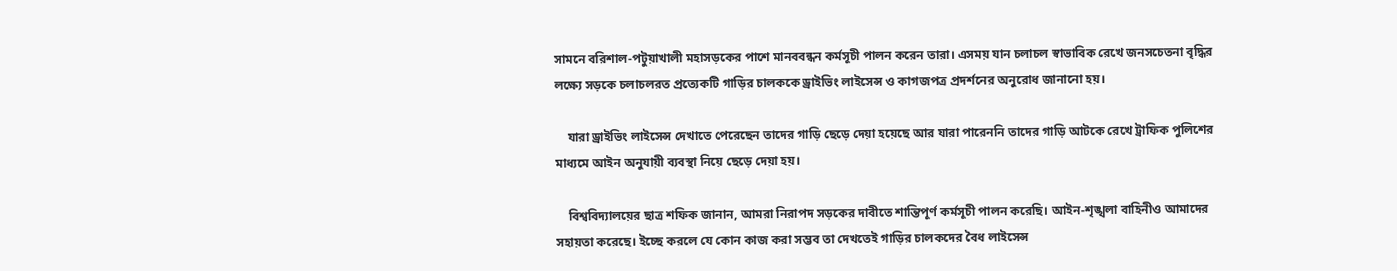সামনে বরিশাল-পটুয়াখালী মহাসড়কের পাশে মানববন্ধন কর্মসূচী পালন করেন তারা। এসময় যান চলাচল স্বাভাবিক রেখে জনসচেতনা বৃদ্ধির লক্ষ্যে সড়কে চলাচলরত প্রত্যেকটি গাড়ির চালককে ড্রাইভিং লাইসেন্স ও কাগজপত্র প্রদর্শনের অনুরোধ জানানো হয়।

    যারা ড্রাইভিং লাইসেন্স দেখাতে পেরেছেন তাদের গাড়ি ছেড়ে দেয়া হয়েছে আর যারা পারেননি তাদের গাড়ি আটকে রেখে ট্রাফিক পুলিশের মাধ্যমে আইন অনুযায়ী ব্যবস্থা নিয়ে ছেড়ে দেয়া হয়।

    বিশ্ববিদ্যালয়ের ছাত্র শফিক জানান, আমরা নিরাপদ সড়কের দাবীতে শান্তিপূর্ণ কর্মসূচী পালন করেছি। আইন-শৃঙ্খলা বাহিনীও আমাদের সহায়তা করেছে। ইচ্ছে করলে যে কোন কাজ করা সম্ভব তা দেখতেই গাড়ির চালকদের বৈধ লাইসেন্স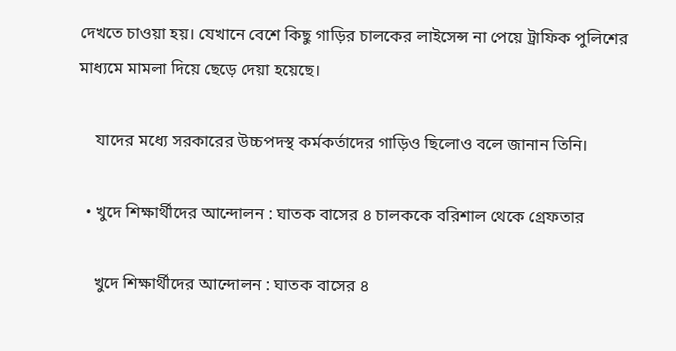দেখতে চাওয়া হয়। যেখানে বেশে কিছু গাড়ির চালকের লাইসেন্স না পেয়ে ট্রাফিক পুলিশের মাধ্যমে মামলা দিয়ে ছেড়ে দেয়া হয়েছে।

    যাদের মধ্যে সরকারের উচ্চপদস্থ কর্মকর্তাদের গাড়িও ছিলোও বলে জানান তিনি।

  • খুদে শিক্ষার্থীদের আন্দোলন : ঘাতক বাসের ৪ চালককে বরিশাল থেকে গ্রেফতার

    খুদে শিক্ষার্থীদের আন্দোলন : ঘাতক বাসের ৪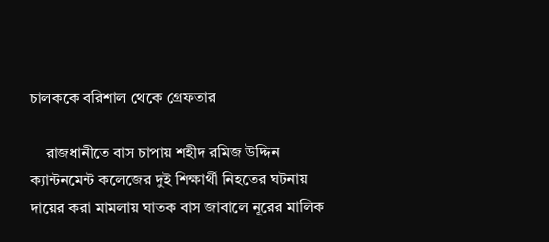চালককে বরিশাল থেকে গ্রেফতার

    রাজধানীতে বাস চাপায় শহীদ রমিজ উদ্দিন ক্যান্টনমেন্ট কলেজের দুই শিক্ষার্থী নিহতের ঘটনায় দায়ের করা মামলায় ঘাতক বাস জাবালে নূরের মালিক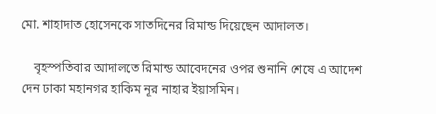মো. শাহাদাত হোসেনকে সাতদিনের রিমান্ড দিয়েছেন আদালত।

    বৃহস্পতিবার আদালতে রিমান্ড আবেদনের ওপর শুনানি শেষে এ আদেশ দেন ঢাকা মহানগর হাকিম নূর নাহার ইয়াসমিন।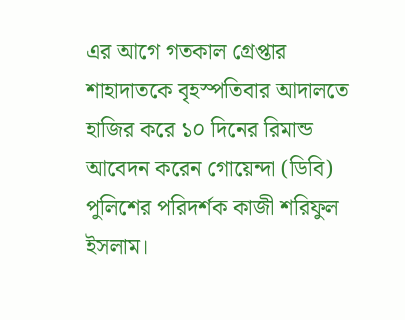এর আগে গতকাল গ্রেপ্তার শাহাদাতকে বৃহস্পতিবার আদালতে হাজির করে ১০ দিনের রিমান্ড আবেদন করেন গোয়েন্দা (ডিবি) পুলিশের পরিদর্শক কাজী শরিফুল ইসলাম।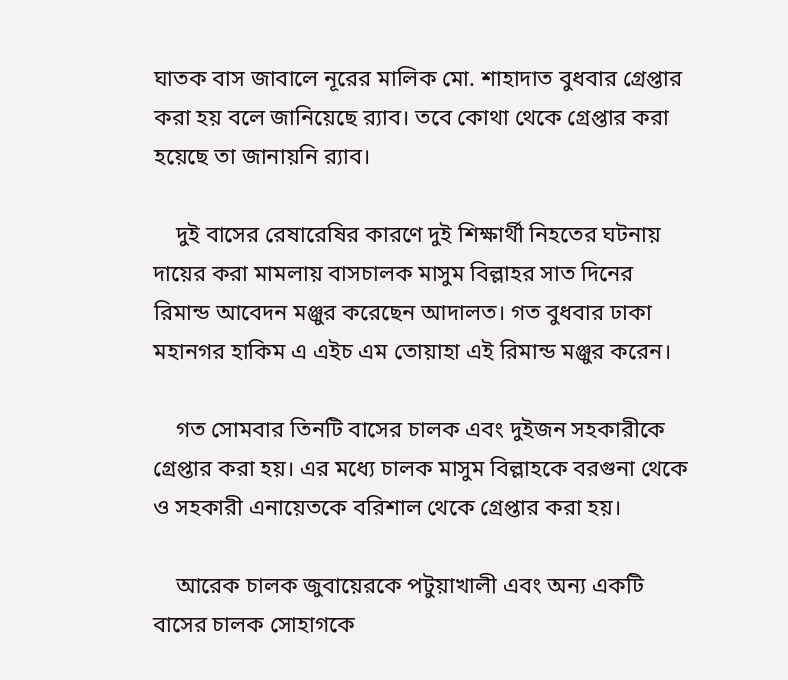ঘাতক বাস জাবালে নূরের মালিক মো. শাহাদাত বুধবার গ্রেপ্তার করা হয় বলে জানিয়েছে র‌্যাব। তবে কোথা থেকে গ্রেপ্তার করা হয়েছে তা জানায়নি র‌্যাব।

    দুই বাসের রেষারেষির কারণে দুই শিক্ষার্থী নিহতের ঘটনায় দায়ের করা মামলায় বাসচালক মাসুম বিল্লাহর সাত দিনের রিমান্ড আবেদন মঞ্জুর করেছেন আদালত। গত বুধবার ঢাকা মহানগর হাকিম এ এইচ এম তোয়াহা এই রিমান্ড মঞ্জুর করেন।

    গত সোমবার তিনটি বাসের চালক এবং দুইজন সহকারীকে গ্রেপ্তার করা হয়। এর মধ্যে চালক মাসুম বিল্লাহকে বরগুনা থেকে ও সহকারী এনায়েতকে বরিশাল থেকে গ্রেপ্তার করা হয়।

    আরেক চালক জুবায়েরকে পটুয়াখালী এবং অন্য একটি বাসের চালক সোহাগকে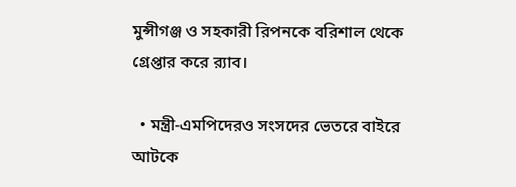মুন্সীগঞ্জ ও সহকারী রিপনকে বরিশাল থেকে গ্রেপ্তার করে র‌্যাব।

  • মন্ত্রী-এমপিদেরও সংসদের ভেতরে বাইরে আটকে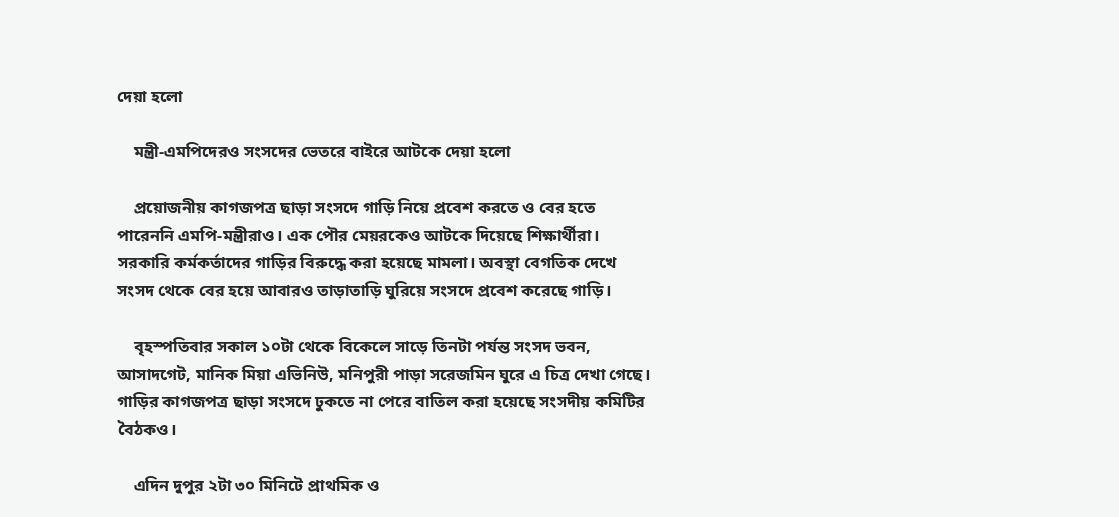দেয়া হলো

    মন্ত্রী-এমপিদেরও সংসদের ভেতরে বাইরে আটকে দেয়া হলো

    প্রয়োজনীয় কাগজপত্র ছাড়া সংসদে গাড়ি নিয়ে প্রবেশ করতে ও বের হতে পারেননি এমপি-মন্ত্রীরাও। এক পৌর মেয়রকেও আটকে দিয়েছে শিক্ষার্থীরা। সরকারি কর্মকর্তাদের গাড়ির বিরুদ্ধে করা হয়েছে মামলা। অবস্থা বেগতিক দেখে সংসদ থেকে বের হয়ে আবারও তাড়াতাড়ি ঘুরিয়ে সংসদে প্রবেশ করেছে গাড়ি।

    বৃহস্পতিবার সকাল ১০টা থেকে বিকেলে সাড়ে তিনটা পর্যন্ত সংসদ ভবন, আসাদগেট, মানিক মিয়া এভিনিউ, মনিপুরী পাড়া সরেজমিন ঘুরে এ চিত্র দেখা গেছে। গাড়ির কাগজপত্র ছাড়া সংসদে ঢুকতে না পেরে বাতিল করা হয়েছে সংসদীয় কমিটির বৈঠকও।

    এদিন দুপুর ২টা ৩০ মিনিটে প্রাথমিক ও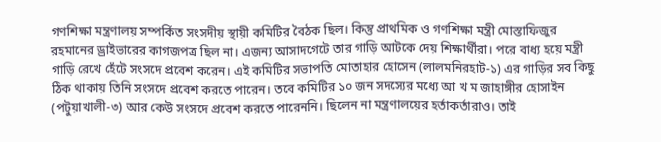গণশিক্ষা মন্ত্রণালয় সম্পর্কিত সংসদীয় স্থায়ী কমিটির বৈঠক ছিল। কিন্তু প্রাথমিক ও গণশিক্ষা মন্ত্রী মোস্তাফিজুর রহমানের ড্রাইভারের কাগজপত্র ছিল না। এজন্য আসাদগেটে তার গাড়ি আটকে দেয় শিক্ষার্থীরা। পরে বাধ্য হয়ে মন্ত্রী গাড়ি রেখে হেঁটে সংসদে প্রবেশ করেন। এই কমিটির সভাপতি মোতাহার হোসেন (লালমনিরহাট-১) এর গাড়ির সব কিছু ঠিক থাকায় তিনি সংসদে প্রবেশ করতে পারেন। তবে কমিটির ১০ জন সদস্যের মধ্যে আ খ ম জাহাঙ্গীর হোসাইন (পটুয়াখালী-৩) আর কেউ সংসদে প্রবেশ করতে পারেননি। ছিলেন না মন্ত্রণালয়ের হর্তাকর্তারাও। তাই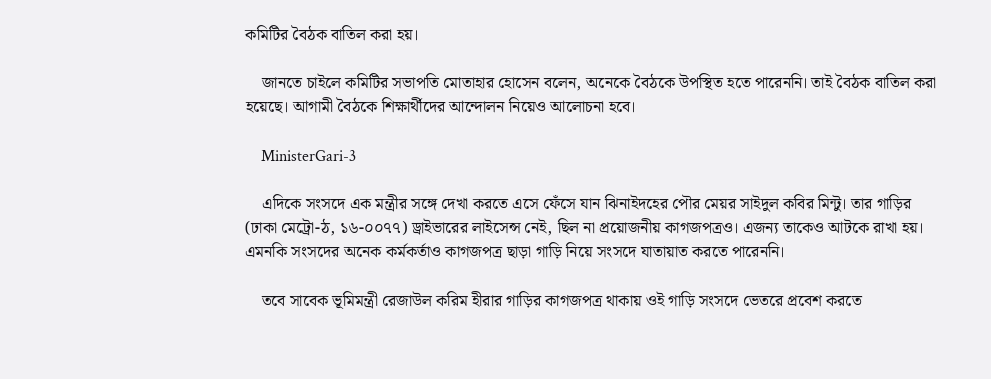কমিটির বৈঠক বাতিল করা হয়।

    জানতে চাইলে কমিটির সভাপতি মোতাহার হোসেন বলেন, অনেকে বৈঠকে উপস্থিত হতে পারেননি। তাই বৈঠক বাতিল করা হয়েছে। আগামী বৈঠকে শিক্ষার্থীদের আন্দোলন নিয়েও আলোচনা হবে।

    MinisterGari-3

    এদিকে সংসদে এক মন্ত্রীর সঙ্গে দেখা করতে এসে ফেঁসে যান ঝিনাইদহের পৌর মেয়র সাইদুল কবির মিন্টু। তার গাড়ির (ঢাকা মেট্রো-ঠ, ১৬-০০৭৭) ড্রাইভারের লাইসেন্স নেই, ছিল না প্রয়োজনীয় কাগজপত্রও। এজন্য তাকেও আটকে রাখা হয়। এমনকি সংসদের অনেক কর্মকর্তাও কাগজপত্র ছাড়া গাড়ি নিয়ে সংসদে যাতায়াত করতে পারেননি।

    তবে সাবেক ভূমিমন্ত্রী রেজাউল করিম হীরার গাড়ির কাগজপত্র থাকায় ওই গাড়ি সংসদে ভেতরে প্রবেশ করতে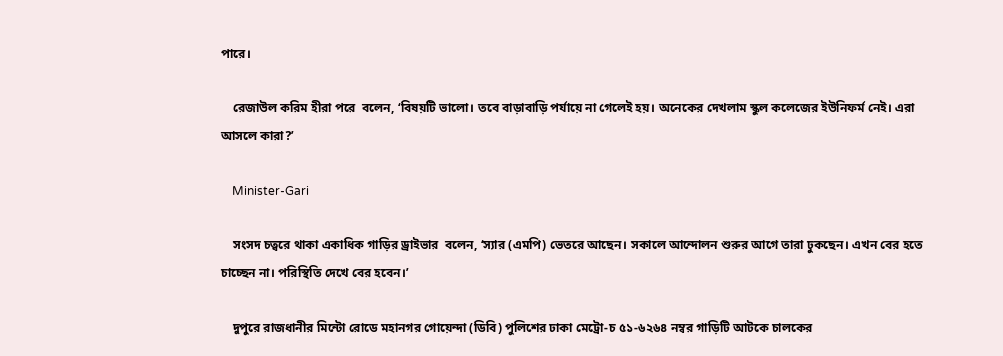পারে।

    রেজাউল করিম হীরা পরে  বলেন, ‘বিষয়টি ভালো। তবে বাড়াবাড়ি পর্যায়ে না গেলেই হয়। অনেকের দেখলাম স্কুল কলেজের ইউনিফর্ম নেই। এরা আসলে কারা?’

    Minister-Gari

    সংসদ চত্বরে থাকা একাধিক গাড়ির ড্রাইভার  বলেন, ‘স্যার (এমপি) ভেতরে আছেন। সকালে আন্দোলন শুরুর আগে তারা ঢুকছেন। এখন বের হতে চাচ্ছেন না। পরিস্থিতি দেখে বের হবেন।’

    দুপুরে রাজধানীর মিন্টো রোডে মহানগর গোয়েন্দা (ডিবি) পুলিশের ঢাকা মেট্রো-চ ৫১-৬২৬৪ নম্বর গাড়িটি আটকে চালকের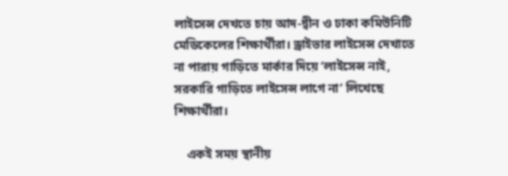লাইসেন্স দেখতে চায় আদ-দ্বীন ও ঢাকা কমিউনিটি মেডিকেলের শিক্ষার্থীরা। ড্রাইভার লাইসেন্স দেখাতে না পারায় গাড়িতে মার্কার দিয়ে ‘লাইসেন্স নাই, সরকারি গাড়িতে লাইসেন্স লাগে না’ লিখেছে শিক্ষার্থীরা।

    একই সময় স্থানীয়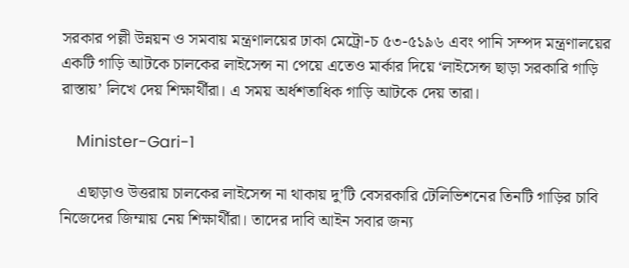সরকার পল্লী উন্নয়ন ও সমবায় মন্ত্রণালয়ের ঢাকা মেট্রো-চ ৫৩-৫১৯৬ এবং পানি সম্পদ মন্ত্রণালয়ের একটি গাড়ি আটকে চালকের লাইসেন্স না পেয়ে এতেও মার্কার দিয়ে ‘লাইসেন্স ছাড়া সরকারি গাড়ি রাস্তায়’ লিখে দেয় শিক্ষার্থীরা। এ সময় অর্ধশতাধিক গাড়ি আটকে দেয় তারা।

    Minister-Gari-1

    এছাড়াও উত্তরায় চালকের লাইসেন্স না থাকায় দু’টি বেসরকারি টেলিভিশনের তিনটি গাড়ির চাবি নিজেদের জিম্মায় নেয় শিক্ষার্থীরা। তাদের দাবি আইন সবার জন্য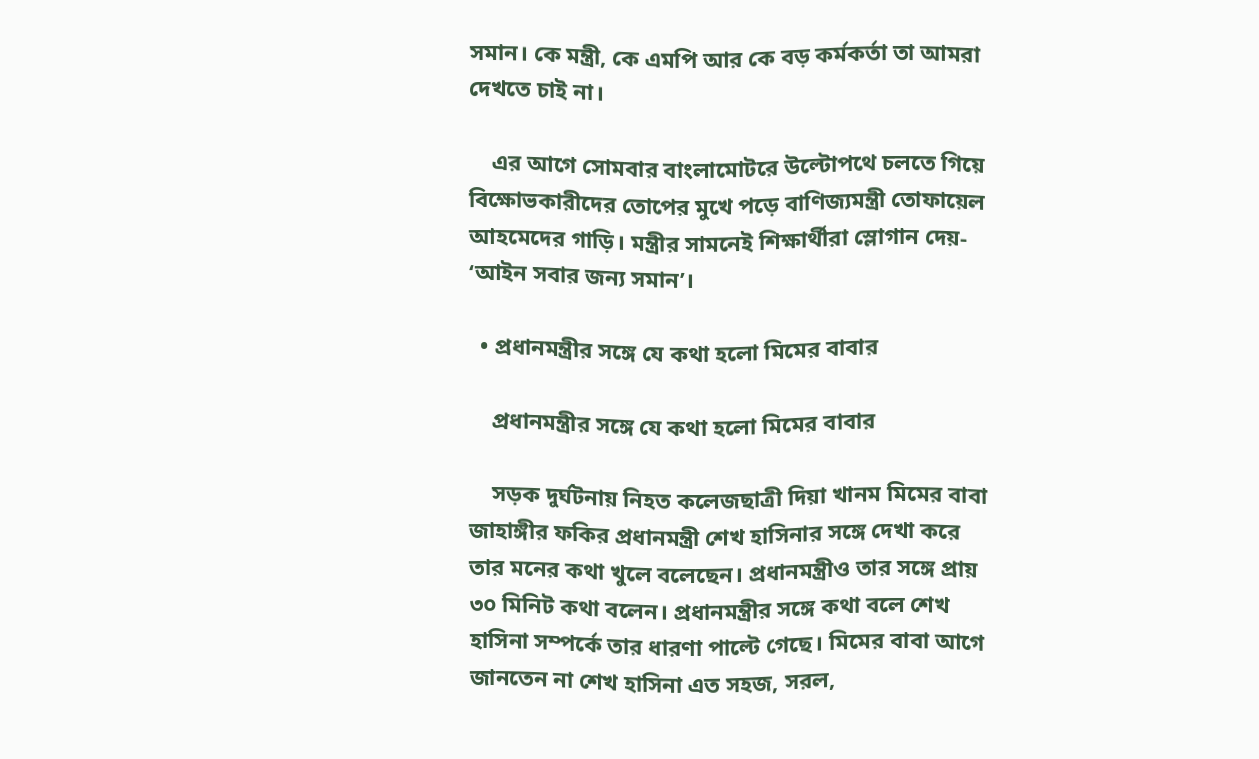সমান। কে মন্ত্রী, কে এমপি আর কে বড় কর্মকর্তা তা আমরা দেখতে চাই না।

    এর আগে সোমবার বাংলামোটরে উল্টোপথে চলতে গিয়ে বিক্ষোভকারীদের তোপের মুখে পড়ে বাণিজ্যমন্ত্রী তোফায়েল আহমেদের গাড়ি। মন্ত্রীর সামনেই শিক্ষার্থীরা স্লোগান দেয়- ‘আইন সবার জন্য সমান’।

  • প্রধানমন্ত্রীর সঙ্গে যে কথা হলো মিমের বাবার

    প্রধানমন্ত্রীর সঙ্গে যে কথা হলো মিমের বাবার

    সড়ক দুর্ঘটনায় নিহত কলেজছাত্রী দিয়া খানম মিমের বাবা জাহাঙ্গীর ফকির প্রধানমন্ত্রী শেখ হাসিনার সঙ্গে দেখা করে তার মনের কথা খুলে বলেছেন। প্রধানমন্ত্রীও তার সঙ্গে প্রায় ৩০ মিনিট কথা বলেন। প্রধানমন্ত্রীর সঙ্গে কথা বলে শেখ হাসিনা সম্পর্কে তার ধারণা পাল্টে গেছে। মিমের বাবা আগে জানতেন না শেখ হাসিনা এত সহজ, সরল,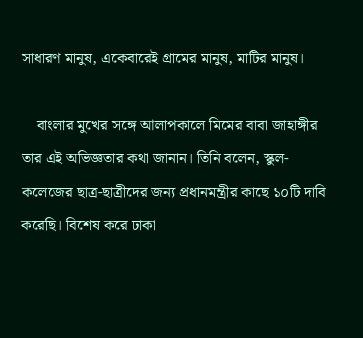সাধারণ মানুষ, একেবারেই গ্রামের মানুষ, মাটির মানুষ।

    বাংলার মুখের সঙ্গে আলাপকালে মিমের বাবা জাহাঙ্গীর তার এই অভিজ্ঞতার কথা জানান। তিনি বলেন, স্কুল-কলেজের ছাত্র-ছাত্রীদের জন্য প্রধানমন্ত্রীর কাছে ১০টি দাবি করেছি। বিশেষ করে ঢাকা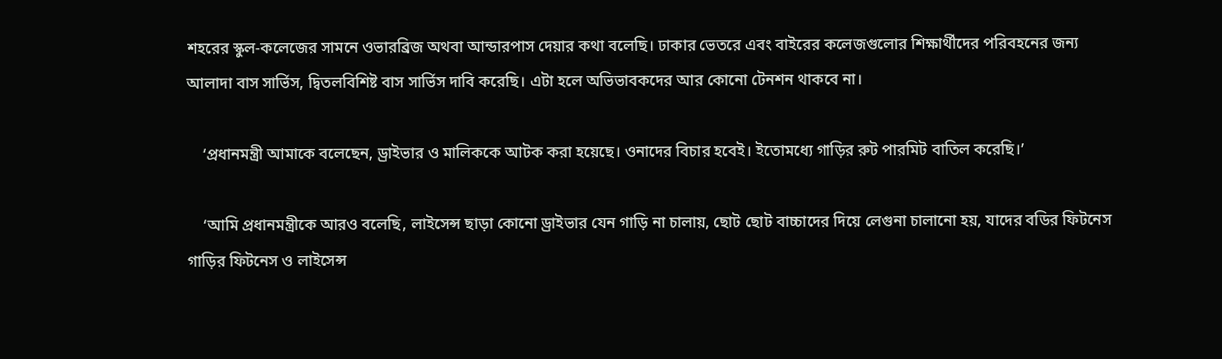শহরের স্কুল-কলেজের সামনে ওভারব্রিজ অথবা আন্ডারপাস দেয়ার কথা বলেছি। ঢাকার ভেতরে এবং বাইরের কলেজগুলোর শিক্ষার্থীদের পরিবহনের জন্য আলাদা বাস সার্ভিস, দ্বিতলবিশিষ্ট বাস সার্ভিস দাবি করেছি। এটা হলে অভিভাবকদের আর কোনো টেনশন থাকবে না।

    ‘প্রধানমন্ত্রী আমাকে বলেছেন, ড্রাইভার ও মালিককে আটক করা হয়েছে। ওনাদের বিচার হবেই। ইতোমধ্যে গাড়ির রুট পারমিট বাতিল করেছি।’

    ‘আমি প্রধানমন্ত্রীকে আরও বলেছি, লাইসেন্স ছাড়া কোনো ড্রাইভার যেন গাড়ি না চালায়, ছোট ছোট বাচ্চাদের দিয়ে লেগুনা চালানো হয়, যাদের বডির ফিটনেস গাড়ির ফিটনেস ও লাইসেন্স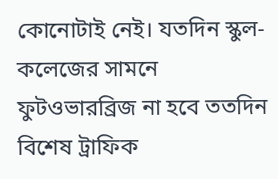কোনোটাই নেই। যতদিন স্কুল-কলেজের সামনে ফুটওভারব্রিজ না হবে ততদিন বিশেষ ট্রাফিক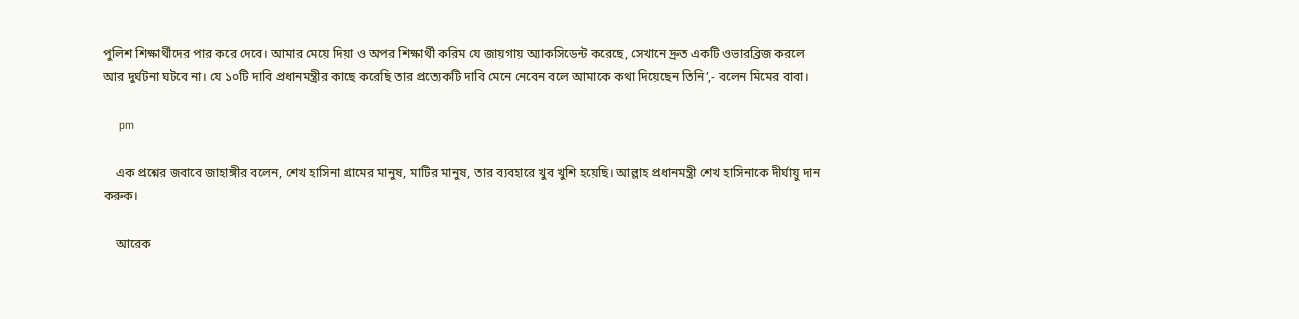পুলিশ শিক্ষার্থীদের পার করে দেবে। আমার মেয়ে দিয়া ও অপর শিক্ষার্থী করিম যে জায়গায় অ্যাকসিডেন্ট করেছে, সেখানে দ্রুত একটি ওভারব্রিজ করলে আর দুর্ঘটনা ঘটবে না। যে ১০টি দাবি প্রধানমন্ত্রীর কাছে করেছি তার প্রত্যেকটি দাবি মেনে নেবেন বলে আমাকে কথা দিয়েছেন তিনি’,- বলেন মিমের বাবা।

    pm

    এক প্রশ্নের জবাবে জাহাঙ্গীর বলেন, শেখ হাসিনা গ্রামের মানুষ, মাটির মানুষ, তার ব্যবহারে খুব খুশি হয়েছি। আল্লাহ প্রধানমন্ত্রী শেখ হাসিনাকে দীর্ঘায়ু দান করুক।

    আরেক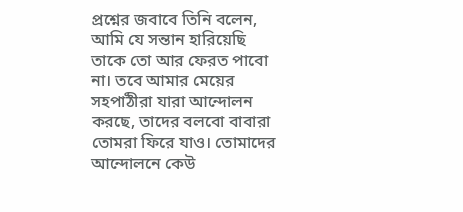প্রশ্নের জবাবে তিনি বলেন, আমি যে সন্তান হারিয়েছি তাকে তো আর ফেরত পাবো না। তবে আমার মেয়ের সহপাঠীরা যারা আন্দোলন করছে, তাদের বলবো বাবারা তোমরা ফিরে যাও। তোমাদের আন্দোলনে কেউ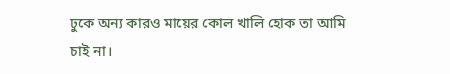ঢুকে অন্য কারও মায়ের কোল খালি হোক তা আমি চাই না।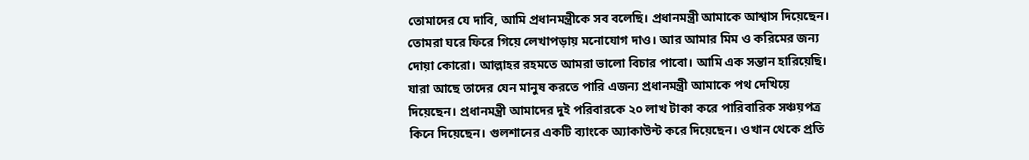তোমাদের যে দাবি, আমি প্রধানমন্ত্রীকে সব বলেছি। প্রধানমন্ত্রী আমাকে আশ্বাস দিয়েছেন। তোমরা ঘরে ফিরে গিয়ে লেখাপড়ায় মনোযোগ দাও। আর আমার মিম ও করিমের জন্য দোয়া কোরো। আল্লাহর রহমতে আমরা ভালো বিচার পাবো। আমি এক সন্তান হারিয়েছি। যারা আছে তাদের যেন মানুষ করতে পারি এজন্য প্রধানমন্ত্রী আমাকে পথ দেখিয়ে দিয়েছেন। প্রধানমন্ত্রী আমাদের দুই পরিবারকে ২০ লাখ টাকা করে পারিবারিক সঞ্চয়পত্র কিনে দিয়েছেন। গুলশানের একটি ব্যাংকে অ্যাকাউন্ট করে দিয়েছেন। ওখান থেকে প্রতি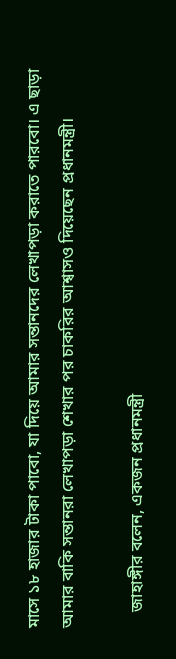মাসে ১৮ হাজার টাকা পাবো, যা দিয়ে আমার সন্তানদের লেখাপড়া করাতে পারবো। এ ছাড়া আমার বাকি সন্তানরা লেখাপড়া শেখার পর চাকরির আশ্বাসও দিয়েছেন প্রধানমন্ত্রী।

    জাহাঙ্গীর বলেন, একজন প্রধানমন্ত্রী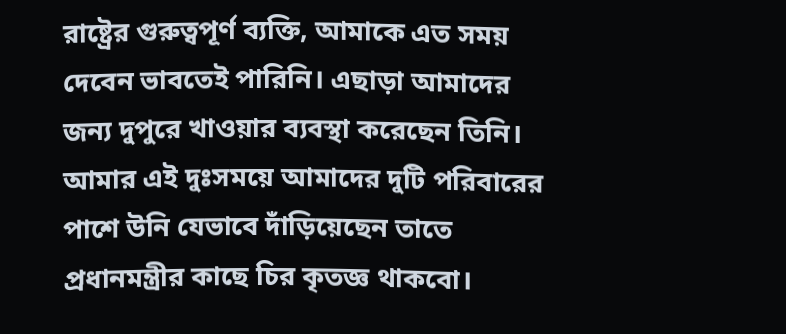রাষ্ট্রের গুরুত্বপূর্ণ ব্যক্তি, আমাকে এত সময় দেবেন ভাবতেই পারিনি। এছাড়া আমাদের জন্য দুপুরে খাওয়ার ব্যবস্থা করেছেন তিনি। আমার এই দুঃসময়ে আমাদের দুটি পরিবারের পাশে উনি যেভাবে দাঁড়িয়েছেন তাতে প্রধানমন্ত্রীর কাছে চির কৃতজ্ঞ থাকবো।